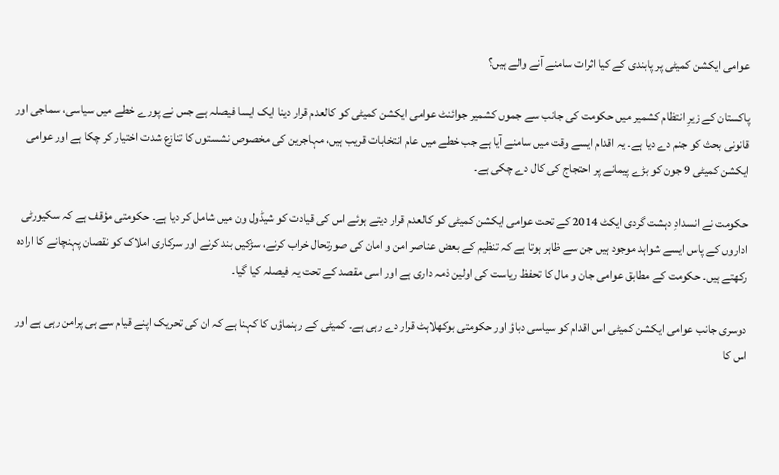عوامی ایکشن کمیٹی پر پابندی کے کیا اثرات سامنے آنے والے ہیں؟

پاکستان کے زیرِ انتظام کشمیر میں حکومت کی جانب سے جموں کشمیر جوائنٹ عوامی ایکشن کمیٹی کو کالعدم قرار دینا ایک ایسا فیصلہ ہے جس نے پورے خطے میں سیاسی، سماجی اور قانونی بحث کو جنم دے دیا ہے۔ یہ اقدام ایسے وقت میں سامنے آیا ہے جب خطے میں عام انتخابات قریب ہیں، مہاجرین کی مخصوص نشستوں کا تنازع شدت اختیار کر چکا ہے اور عوامی ایکشن کمیٹی 9 جون کو بڑے پیمانے پر احتجاج کی کال دے چکی ہے۔

حکومت نے انسدادِ دہشت گردی ایکٹ 2014 کے تحت عوامی ایکشن کمیٹی کو کالعدم قرار دیتے ہوئے اس کی قیادت کو شیڈول ون میں شامل کر دیا ہے۔ حکومتی مؤقف ہے کہ سکیورٹی اداروں کے پاس ایسے شواہد موجود ہیں جن سے ظاہر ہوتا ہے کہ تنظیم کے بعض عناصر امن و امان کی صورتحال خراب کرنے، سڑکیں بند کرنے اور سرکاری املاک کو نقصان پہنچانے کا ارادہ رکھتے ہیں۔ حکومت کے مطابق عوامی جان و مال کا تحفظ ریاست کی اولین ذمہ داری ہے اور اسی مقصد کے تحت یہ فیصلہ کیا گیا۔

دوسری جانب عوامی ایکشن کمیٹی اس اقدام کو سیاسی دباؤ اور حکومتی بوکھلاہٹ قرار دے رہی ہے۔ کمیٹی کے رہنماؤں کا کہنا ہے کہ ان کی تحریک اپنے قیام سے ہی پرامن رہی ہے اور اس کا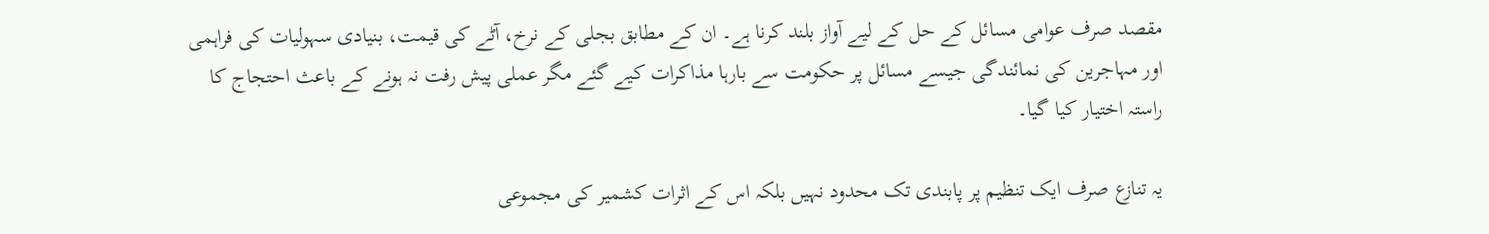مقصد صرف عوامی مسائل کے حل کے لیے آواز بلند کرنا ہے۔ ان کے مطابق بجلی کے نرخ، آٹے کی قیمت، بنیادی سہولیات کی فراہمی اور مہاجرین کی نمائندگی جیسے مسائل پر حکومت سے بارہا مذاکرات کیے گئے مگر عملی پیش رفت نہ ہونے کے باعث احتجاج کا راستہ اختیار کیا گیا۔

یہ تنازع صرف ایک تنظیم پر پابندی تک محدود نہیں بلکہ اس کے اثرات کشمیر کی مجموعی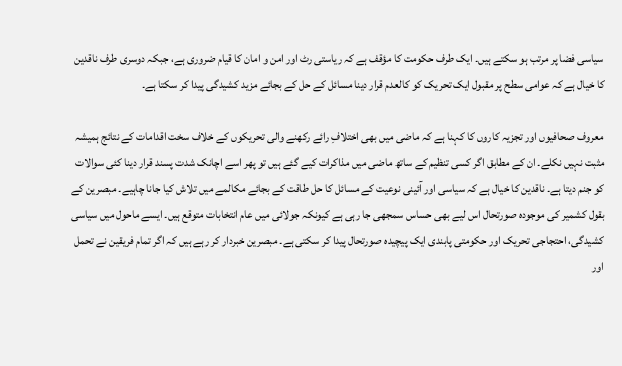سیاسی فضا پر مرتب ہو سکتے ہیں۔ ایک طرف حکومت کا مؤقف ہے کہ ریاستی رٹ اور امن و امان کا قیام ضروری ہے، جبکہ دوسری طرف ناقدین کا خیال ہے کہ عوامی سطح پر مقبول ایک تحریک کو کالعدم قرار دینا مسائل کے حل کے بجائے مزید کشیدگی پیدا کر سکتا ہے۔

معروف صحافیوں اور تجزیہ کاروں کا کہنا ہے کہ ماضی میں بھی اختلافِ رائے رکھنے والی تحریکوں کے خلاف سخت اقدامات کے نتائج ہمیشہ مثبت نہیں نکلے۔ ان کے مطابق اگر کسی تنظیم کے ساتھ ماضی میں مذاکرات کیے گئے ہیں تو پھر اسے اچانک شدت پسند قرار دینا کئی سوالات کو جنم دیتا ہے۔ ناقدین کا خیال ہے کہ سیاسی اور آئینی نوعیت کے مسائل کا حل طاقت کے بجائے مکالمے میں تلاش کیا جانا چاہیے۔ مبصرین کے بقول کشمیر کی موجودہ صورتحال اس لیے بھی حساس سمجھی جا رہی ہے کیونکہ جولائی میں عام انتخابات متوقع ہیں۔ ایسے ماحول میں سیاسی کشیدگی، احتجاجی تحریک اور حکومتی پابندی ایک پیچیدہ صورتحال پیدا کر سکتی ہے۔ مبصرین خبردار کر رہے ہیں کہ اگر تمام فریقین نے تحمل اور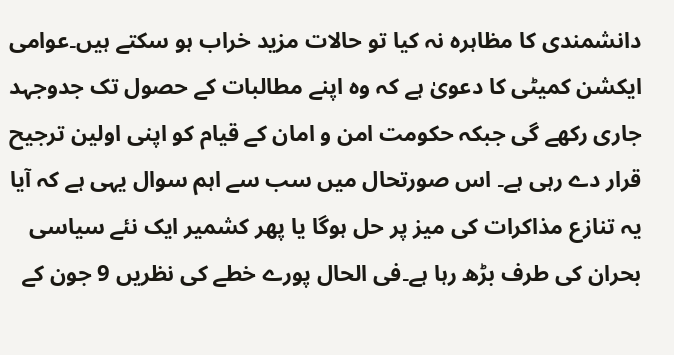دانشمندی کا مظاہرہ نہ کیا تو حالات مزید خراب ہو سکتے ہیں۔عوامی ایکشن کمیٹی کا دعویٰ ہے کہ وہ اپنے مطالبات کے حصول تک جدوجہد جاری رکھے گی جبکہ حکومت امن و امان کے قیام کو اپنی اولین ترجیح قرار دے رہی ہے۔ اس صورتحال میں سب سے اہم سوال یہی ہے کہ آیا یہ تنازع مذاکرات کی میز پر حل ہوگا یا پھر کشمیر ایک نئے سیاسی بحران کی طرف بڑھ رہا ہے۔فی الحال پورے خطے کی نظریں 9 جون کے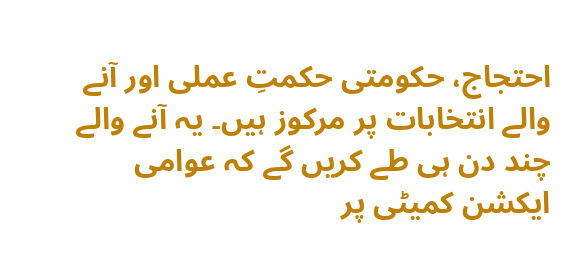احتجاج، حکومتی حکمتِ عملی اور آنے والے انتخابات پر مرکوز ہیں۔ یہ آنے والے چند دن ہی طے کریں گے کہ عوامی ایکشن کمیٹی پر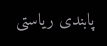پابندی ریاستی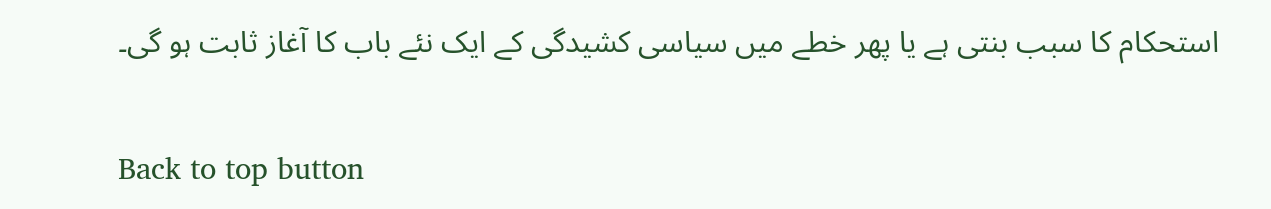استحکام کا سبب بنتی ہے یا پھر خطے میں سیاسی کشیدگی کے ایک نئے باب کا آغاز ثابت ہو گی۔

Back to top button